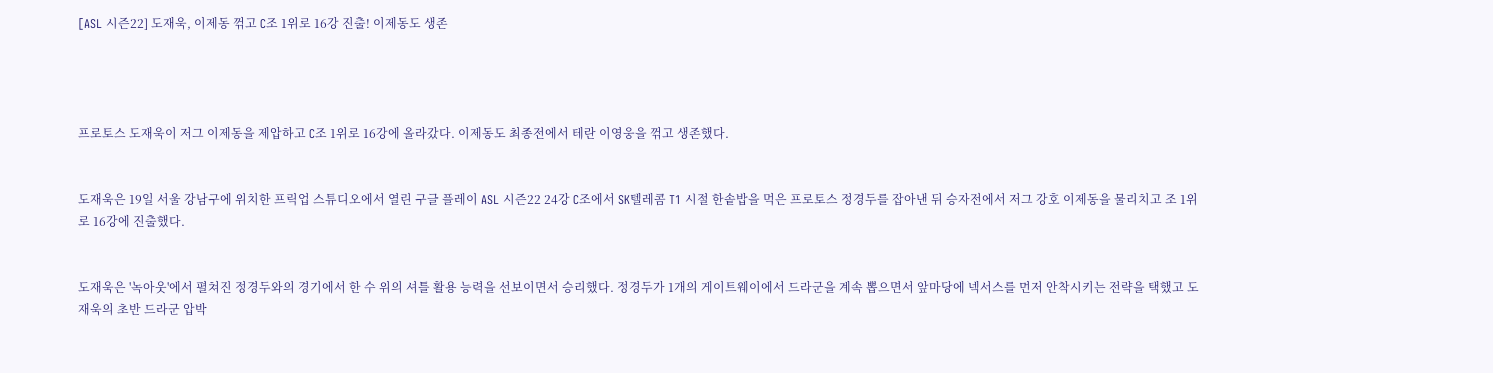[ASL 시즌22] 도재욱, 이제동 꺾고 C조 1위로 16강 진출! 이제동도 생존




프로토스 도재욱이 저그 이제동을 제압하고 C조 1위로 16강에 올라갔다. 이제동도 최종전에서 테란 이영웅을 꺾고 생존했다.


도재욱은 19일 서울 강남구에 위치한 프릭업 스튜디오에서 열린 구글 플레이 ASL 시즌22 24강 C조에서 SK텔레콤 T1 시절 한솥밥을 먹은 프로토스 정경두를 잡아낸 뒤 승자전에서 저그 강호 이제동을 물리치고 조 1위로 16강에 진출했다.


도재욱은 '녹아웃'에서 펼쳐진 정경두와의 경기에서 한 수 위의 셔틀 활용 능력을 선보이면서 승리했다. 정경두가 1개의 게이트웨이에서 드라군을 계속 뽑으면서 앞마당에 넥서스를 먼저 안착시키는 전략을 택했고 도재욱의 초반 드라군 압박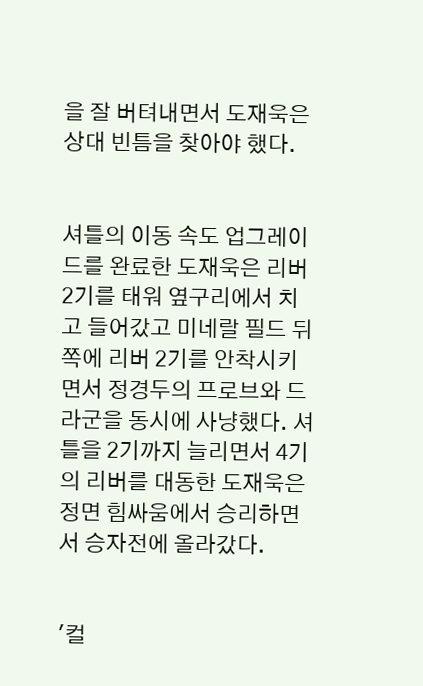을 잘 버텨내면서 도재욱은 상대 빈틈을 찾아야 했다.


셔틀의 이동 속도 업그레이드를 완료한 도재욱은 리버 2기를 태워 옆구리에서 치고 들어갔고 미네랄 필드 뒤쪽에 리버 2기를 안착시키면서 정경두의 프로브와 드라군을 동시에 사냥했다. 셔틀을 2기까지 늘리면서 4기의 리버를 대동한 도재욱은 정면 힘싸움에서 승리하면서 승자전에 올라갔다.


'컬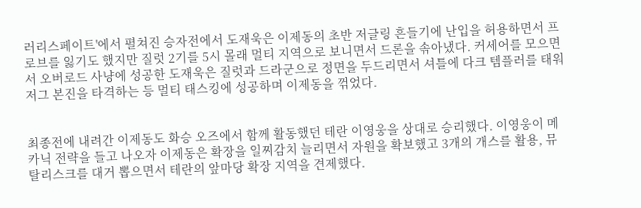러리스페이트'에서 펼쳐진 승자전에서 도재욱은 이제동의 초반 저글링 흔들기에 난입을 허용하면서 프로브를 잃기도 했지만 질럿 2기를 5시 몰래 멀티 지역으로 보니면서 드론을 솎아냈다. 커세어를 모으면서 오버로드 사냥에 성공한 도재욱은 질럿과 드라군으로 정면을 두드리면서 셔틀에 다크 템플러를 태워 저그 본진을 타격하는 등 멀티 태스킹에 성공하며 이제동을 꺾었다.


최종전에 내려간 이제동도 화승 오즈에서 함께 활동했던 테란 이영웅을 상대로 승리했다. 이영웅이 메카닉 전략을 들고 나오자 이제동은 확장을 일찌감치 늘리면서 자원을 확보했고 3개의 개스를 활용, 뮤탈리스크를 대거 뽑으면서 테란의 앞마당 확장 지역을 견제했다.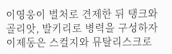이영웅이 벌처로 견제한 뒤 탱크와 골리앗, 발키리로 병력을 구성하자 이제동은 스컬지와 뮤탈리스크로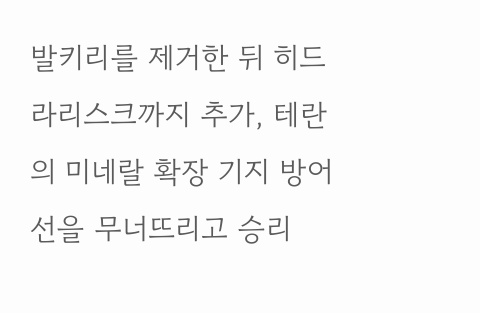발키리를 제거한 뒤 히드라리스크까지 추가, 테란의 미네랄 확장 기지 방어선을 무너뜨리고 승리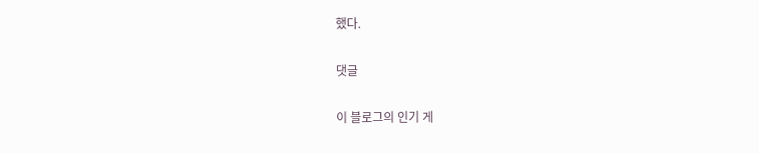했다.

댓글

이 블로그의 인기 게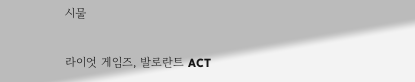시물

라이엇 게임즈, 발로란트 ACT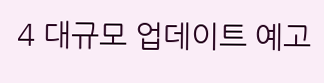4 대규모 업데이트 예고